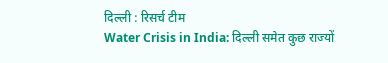दिल्ली : रिसर्च टीम
Water Crisis in India: दिल्ली समेत कुछ राज्यों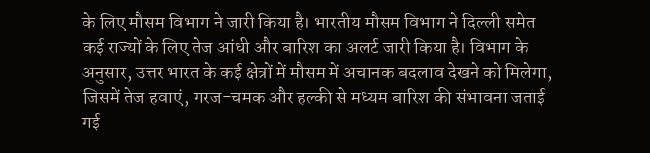के लिए मौसम विभाग ने जारी किया है। भारतीय मौसम विभाग ने दिल्ली समेत कई राज्यों के लिए तेज आंधी और बारिश का अलर्ट जारी किया है। विभाग के अनुसार, उत्तर भारत के कई क्षेत्रों में मौसम में अचानक बदलाव देखने को मिलेगा, जिसमें तेज हवाएं, गरज-चमक और हल्की से मध्यम बारिश की संभावना जताई गई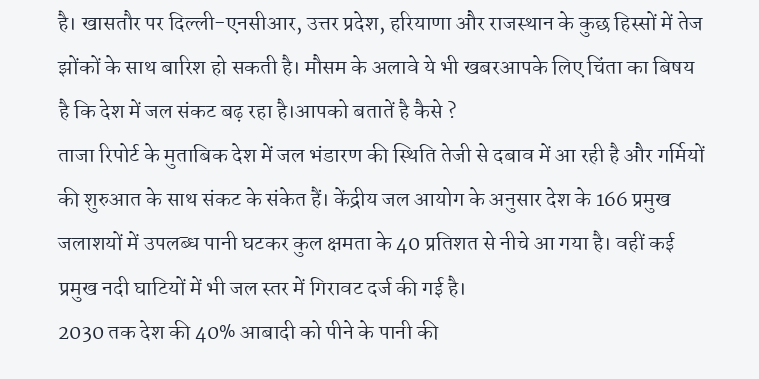है। खासतौर पर दिल्ली-एनसीआर, उत्तर प्रदेश, हरियाणा और राजस्थान के कुछ हिस्सों में तेज झोंकों के साथ बारिश हो सकती है। मौसम के अलावे ये भी खबरआपके लिए चिंता का बिषय है कि देश में जल संकट बढ़ रहा है।आपको बतातें है कैसे ?
ताजा रिपोर्ट के मुताबिक देश में जल भंडारण की स्थिति तेजी से दबाव में आ रही है और गर्मियों की शुरुआत के साथ संकट के संकेत हैं। केंद्रीय जल आयोग के अनुसार देश के 166 प्रमुख जलाशयों में उपलब्ध पानी घटकर कुल क्षमता के 40 प्रतिशत से नीचे आ गया है। वहीं कई प्रमुख नदी घाटियों में भी जल स्तर में गिरावट दर्ज की गई है।
2030 तक देश की 40% आबादी को पीने के पानी की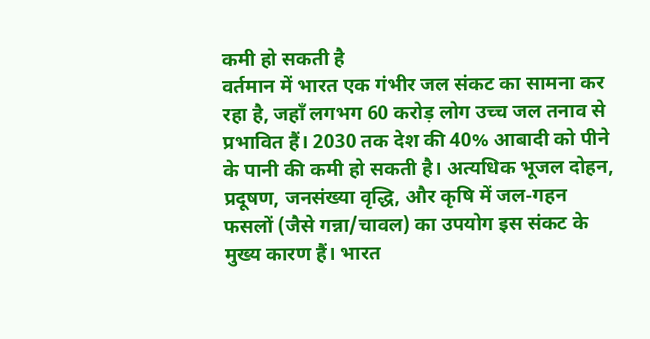कमी हो सकती है
वर्तमान में भारत एक गंभीर जल संकट का सामना कर रहा है, जहाँ लगभग 60 करोड़ लोग उच्च जल तनाव से प्रभावित हैं। 2030 तक देश की 40% आबादी को पीने के पानी की कमी हो सकती है। अत्यधिक भूजल दोहन, प्रदूषण, जनसंख्या वृद्धि, और कृषि में जल-गहन फसलों (जैसे गन्ना/चावल) का उपयोग इस संकट के मुख्य कारण हैं। भारत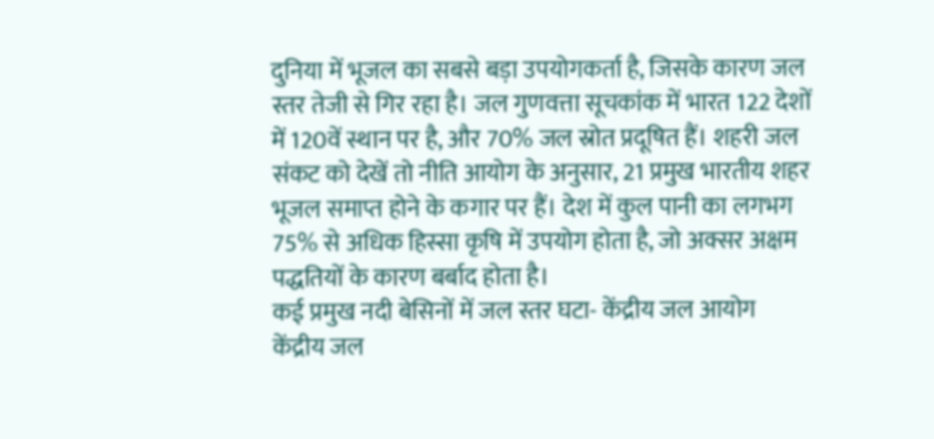दुनिया में भूजल का सबसे बड़ा उपयोगकर्ता है, जिसके कारण जल स्तर तेजी से गिर रहा है। जल गुणवत्ता सूचकांक में भारत 122 देशों में 120वें स्थान पर है, और 70% जल स्रोत प्रदूषित हैं। शहरी जल संकट को देखें तो नीति आयोग के अनुसार, 21 प्रमुख भारतीय शहर भूजल समाप्त होने के कगार पर हैं। देश में कुल पानी का लगभग 75% से अधिक हिस्सा कृषि में उपयोग होता है, जो अक्सर अक्षम पद्धतियों के कारण बर्बाद होता है।
कई प्रमुख नदी बेसिनों में जल स्तर घटा- केंद्रीय जल आयोग
केंद्रीय जल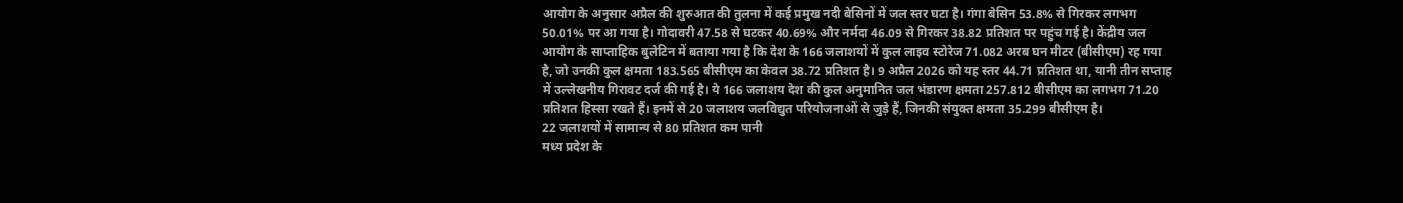आयोग के अनुसार अप्रैल की शुरुआत की तुलना में कई प्रमुख नदी बेसिनों में जल स्तर घटा है। गंगा बेसिन 53.8% से गिरकर लगभग 50.01% पर आ गया है। गोदावरी 47.58 से घटकर 40.69% और नर्मदा 46.09 से गिरकर 38.82 प्रतिशत पर पहुंच गई है। केंद्रीय जल आयोग के साप्ताहिक बुलेटिन में बताया गया है कि देश के 166 जलाशयों में कुल लाइव स्टोरेज 71.082 अरब घन मीटर (बीसीएम) रह गया है, जो उनकी कुल क्षमता 183.565 बीसीएम का केवल 38.72 प्रतिशत है। 9 अप्रैल 2026 को यह स्तर 44.71 प्रतिशत था, यानी तीन सप्ताह में उल्लेखनीय गिरावट दर्ज की गई है। ये 166 जलाशय देश की कुल अनुमानित जल भंडारण क्षमता 257.812 बीसीएम का लगभग 71.20 प्रतिशत हिस्सा रखते हैं। इनमें से 20 जलाशय जलविद्युत परियोजनाओं से जुड़े हैं, जिनकी संयुक्त क्षमता 35.299 बीसीएम है।
22 जलाशयों में सामान्य से 80 प्रतिशत कम पानी
मध्य प्रदेश के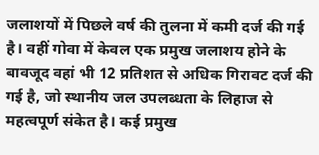जलाशयों में पिछले वर्ष की तुलना में कमी दर्ज की गई है। वहीं गोवा में केवल एक प्रमुख जलाशय होने के बावजूद वहां भी 12 प्रतिशत से अधिक गिरावट दर्ज की गई है, जो स्थानीय जल उपलब्धता के लिहाज से महत्वपूर्ण संकेत है। कई प्रमुख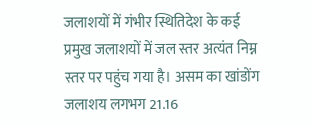जलाशयों में गंभीर स्थितिदेश के कई प्रमुख जलाशयों में जल स्तर अत्यंत निम्न स्तर पर पहुंच गया है। असम का खांडोंग जलाशय लगभग 21.16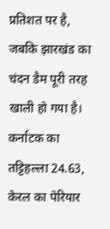प्रतिशत पर है, जबकि झारखंड का चंदन डैम पूरी तरह खाली हो गया है। कर्नाटक का तट्टिहल्ला 24.63, केरल का पेरियार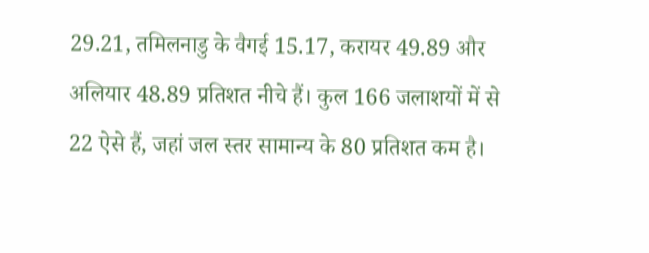29.21, तमिलनाडु के वैगई 15.17, करायर 49.89 और अलियार 48.89 प्रतिशत नीचे हैं। कुल 166 जलाशयों में से 22 ऐसे हैं, जहां जल स्तर सामान्य के 80 प्रतिशत कम है।